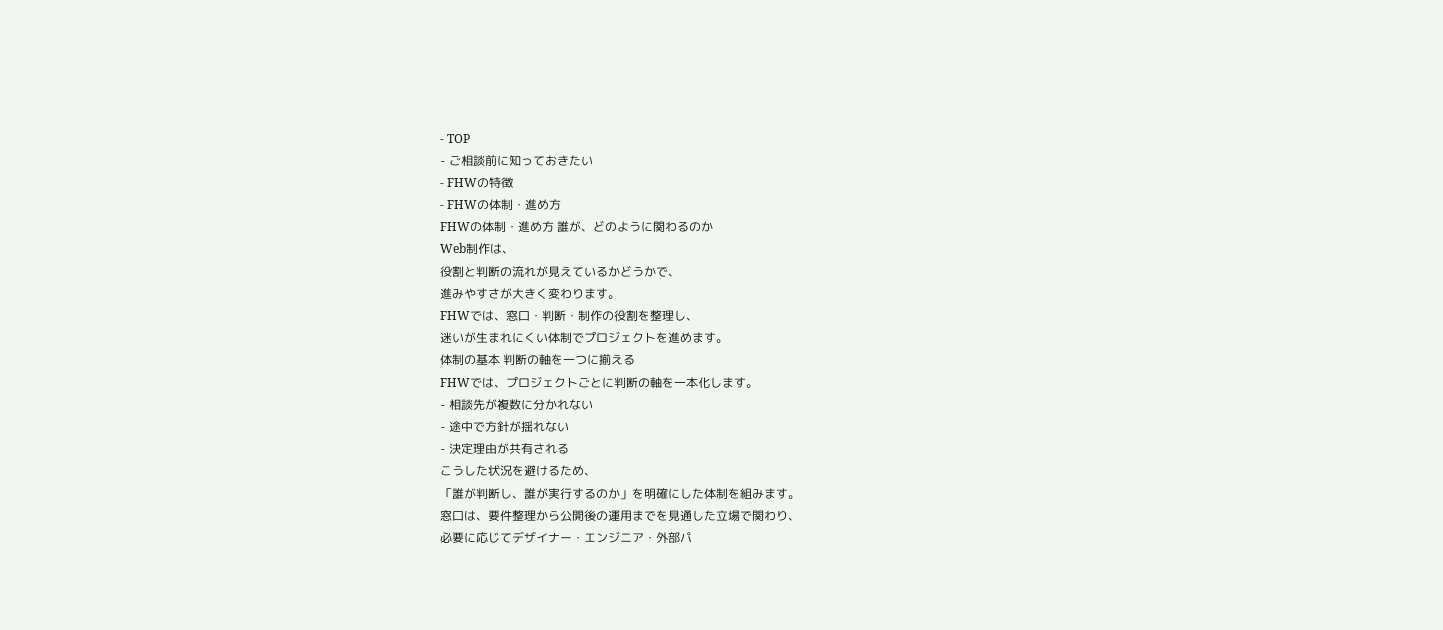- TOP
- ご相談前に知っておきたい
- FHWの特徴
- FHWの体制・進め方
FHWの体制・進め方 誰が、どのように関わるのか
Web制作は、
役割と判断の流れが見えているかどうかで、
進みやすさが大きく変わります。
FHWでは、窓口・判断・制作の役割を整理し、
迷いが生まれにくい体制でプロジェクトを進めます。
体制の基本 判断の軸を一つに揃える
FHWでは、プロジェクトごとに判断の軸を一本化します。
- 相談先が複数に分かれない
- 途中で方針が揺れない
- 決定理由が共有される
こうした状況を避けるため、
「誰が判断し、誰が実行するのか」を明確にした体制を組みます。
窓口は、要件整理から公開後の運用までを見通した立場で関わり、
必要に応じてデザイナー・エンジニア・外部パ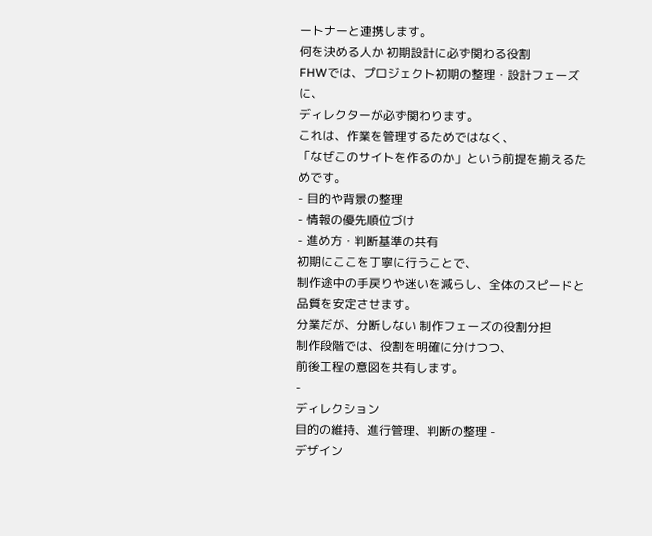ートナーと連携します。
何を決める人か 初期設計に必ず関わる役割
FHWでは、プロジェクト初期の整理・設計フェーズに、
ディレクターが必ず関わります。
これは、作業を管理するためではなく、
「なぜこのサイトを作るのか」という前提を揃えるためです。
- 目的や背景の整理
- 情報の優先順位づけ
- 進め方・判断基準の共有
初期にここを丁寧に行うことで、
制作途中の手戻りや迷いを減らし、全体のスピードと品質を安定させます。
分業だが、分断しない 制作フェーズの役割分担
制作段階では、役割を明確に分けつつ、
前後工程の意図を共有します。
-
ディレクション
目的の維持、進行管理、判断の整理 -
デザイン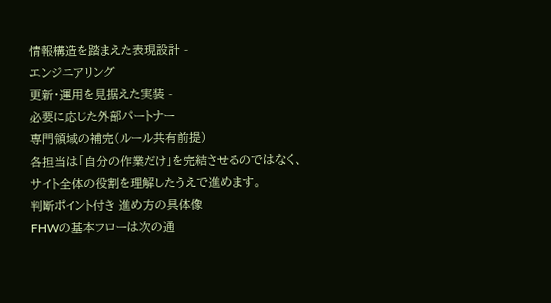情報構造を踏まえた表現設計 -
エンジニアリング
更新・運用を見据えた実装 -
必要に応じた外部パートナー
専門領域の補完(ルール共有前提)
各担当は「自分の作業だけ」を完結させるのではなく、
サイト全体の役割を理解したうえで進めます。
判断ポイント付き 進め方の具体像
FHWの基本フローは次の通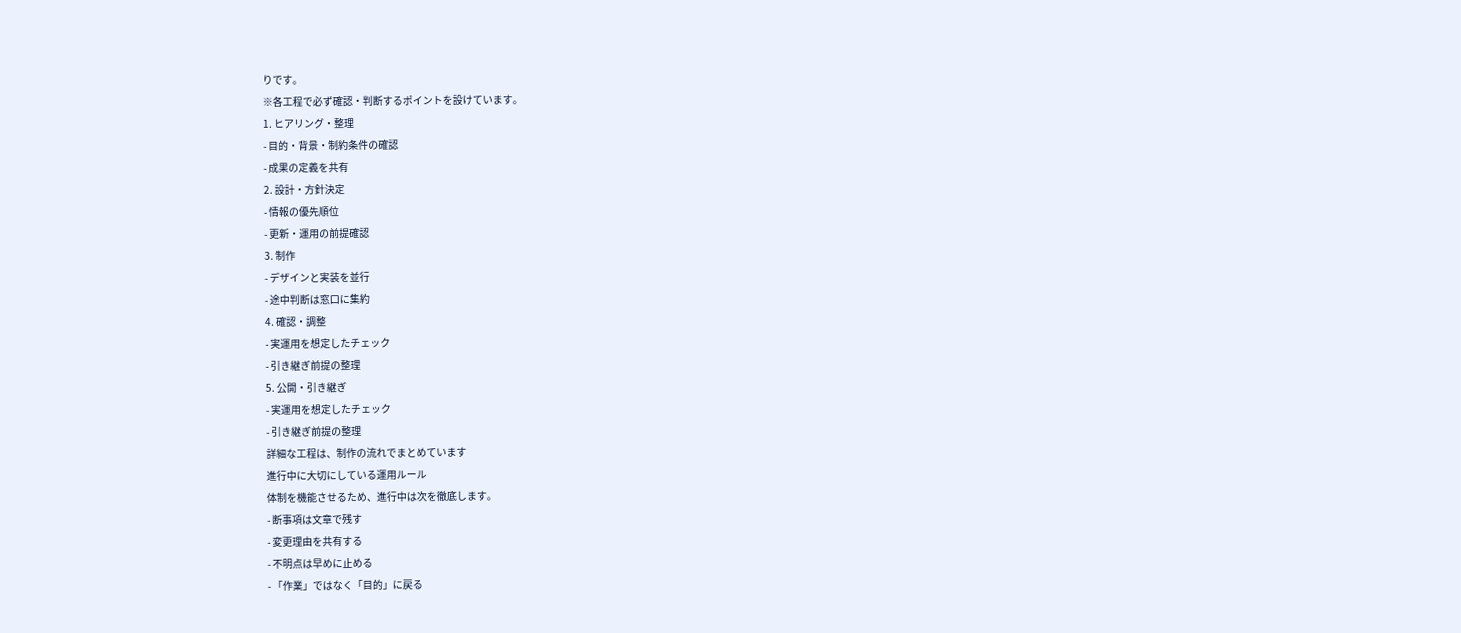りです。
※各工程で必ず確認・判断するポイントを設けています。
1. ヒアリング・整理
- 目的・背景・制約条件の確認
- 成果の定義を共有
2. 設計・方針決定
- 情報の優先順位
- 更新・運用の前提確認
3. 制作
- デザインと実装を並行
- 途中判断は窓口に集約
4. 確認・調整
- 実運用を想定したチェック
- 引き継ぎ前提の整理
5. 公開・引き継ぎ
- 実運用を想定したチェック
- 引き継ぎ前提の整理
詳細な工程は、制作の流れでまとめています
進行中に大切にしている運用ルール
体制を機能させるため、進行中は次を徹底します。
- 断事項は文章で残す
- 変更理由を共有する
- 不明点は早めに止める
- 「作業」ではなく「目的」に戻る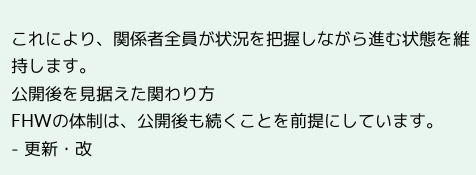これにより、関係者全員が状況を把握しながら進む状態を維持します。
公開後を見据えた関わり方
FHWの体制は、公開後も続くことを前提にしています。
- 更新・改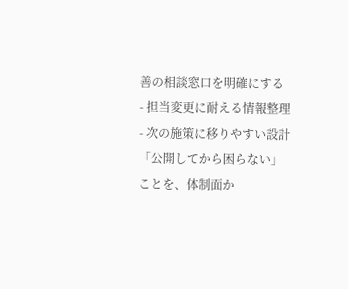善の相談窓口を明確にする
- 担当変更に耐える情報整理
- 次の施策に移りやすい設計
「公開してから困らない」ことを、体制面か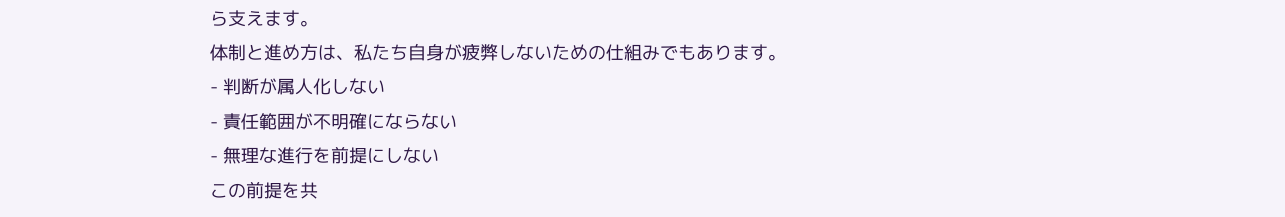ら支えます。
体制と進め方は、私たち自身が疲弊しないための仕組みでもあります。
- 判断が属人化しない
- 責任範囲が不明確にならない
- 無理な進行を前提にしない
この前提を共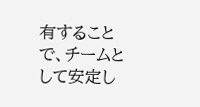有することで、チームとして安定し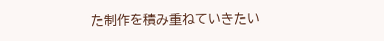た制作を積み重ねていきたい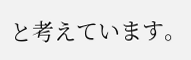と考えています。